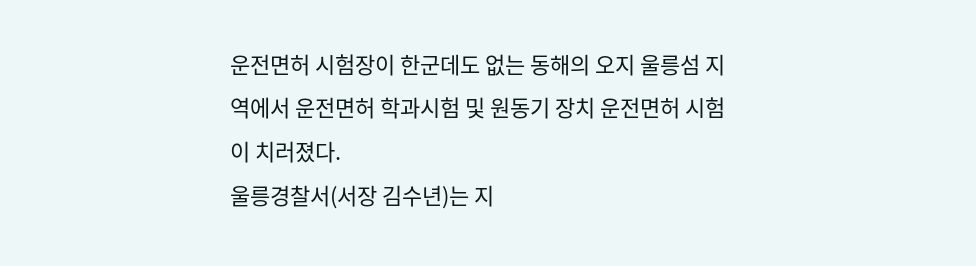운전면허 시험장이 한군데도 없는 동해의 오지 울릉섬 지역에서 운전면허 학과시험 및 원동기 장치 운전면허 시험이 치러졌다.
울릉경찰서(서장 김수년)는 지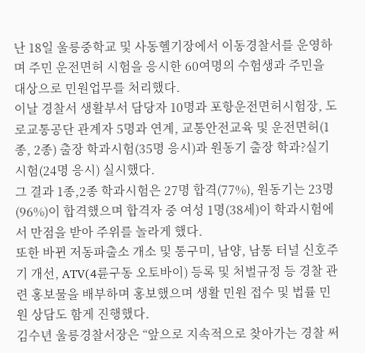난 18일 울릉중학교 및 사동헬기장에서 이동경찰서를 운영하며 주민 운전면허 시험을 응시한 60여명의 수험생과 주민을 대상으로 민원업무를 처리했다.
이날 경찰서 생활부서 담당자 10명과 포항운전면허시험장, 도로교통공단 관계자 5명과 연계, 교통안전교육 및 운전면허(1종, 2종) 출장 학과시험(35명 응시)과 원동기 출장 학과?실기시험(24명 응시) 실시했다.
그 결과 1종,2종 학과시험은 27명 합격(77%), 원동기는 23명(96%)이 합격했으며 합격자 중 여성 1명(38세)이 학과시험에서 만점을 받아 주위를 놀라게 했다.
또한 바뀐 저동파출소 개소 및 통구미, 남양, 남통 터널 신호주기 개선, ATV(4륜구동 오토바이) 등록 및 처벌규정 등 경찰 관련 홍보물을 배부하며 홍보했으며 생활 민원 접수 및 법률 민원 상담도 함게 진행했다.
김수년 울릉경찰서장은 “앞으로 지속적으로 찾아가는 경찰 써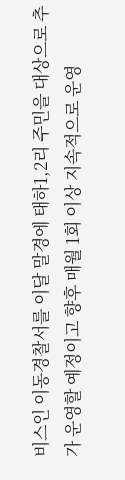비스인 이동경찰서를 이달 말경에 태하1,2리 주민을 대상으로 추가 운영할 예정이고 향후 매월 1회 이상 지속적으로 운영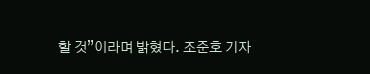할 것”이라며 밝혔다. 조준호 기자